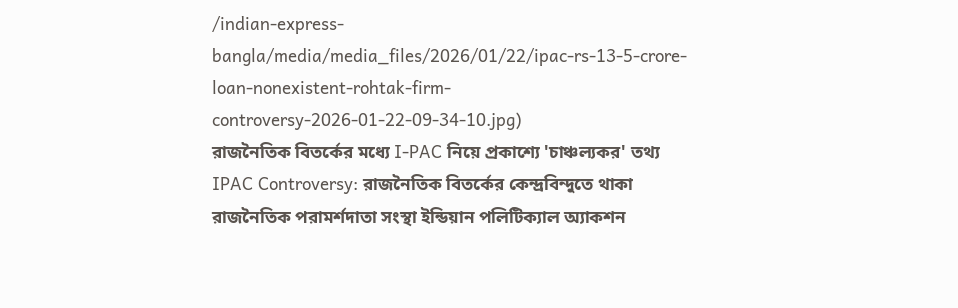/indian-express-bangla/media/media_files/2026/01/22/ipac-rs-13-5-crore-loan-nonexistent-rohtak-firm-controversy-2026-01-22-09-34-10.jpg)
রাজনৈতিক বিতর্কের মধ্যে I-PAC নিয়ে প্রকাশ্যে 'চাঞ্চল্যকর' তথ্য
IPAC Controversy: রাজনৈতিক বিতর্কের কেন্দ্রবিন্দুতে থাকা রাজনৈতিক পরামর্শদাতা সংস্থা ইন্ডিয়ান পলিটিক্যাল অ্যাকশন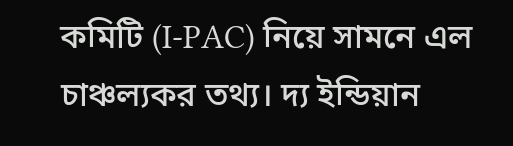কমিটি (I-PAC) নিয়ে সামনে এল চাঞ্চল্যকর তথ্য। দ্য ইন্ডিয়ান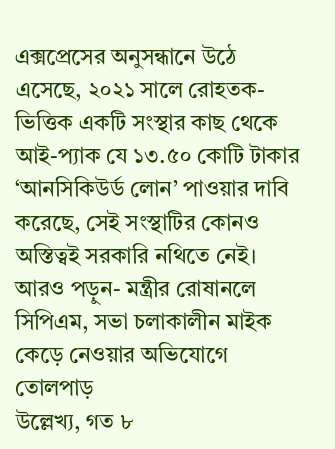এক্সপ্রেসের অনুসন্ধানে উঠে এসেছে, ২০২১ সালে রোহতক-ভিত্তিক একটি সংস্থার কাছ থেকে আই-প্যাক যে ১৩.৫০ কোটি টাকার ‘আনসিকিউর্ড লোন’ পাওয়ার দাবি করেছে, সেই সংস্থাটির কোনও অস্তিত্বই সরকারি নথিতে নেই।
আরও পড়ুন- মন্ত্রীর রোষানলে সিপিএম, সভা চলাকালীন মাইক কেড়ে নেওয়ার অভিযোগে তোলপাড়
উল্লেখ্য, গত ৮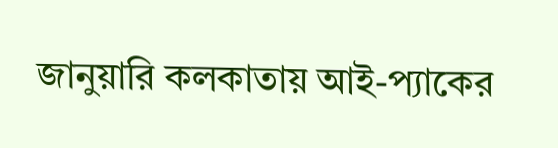জানুয়ারি কলকাতায় আই-প্যাকের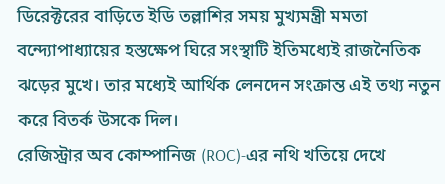ডিরেক্টরের বাড়িতে ইডি তল্লাশির সময় মুখ্যমন্ত্রী মমতা বন্দ্যোপাধ্যায়ের হস্তক্ষেপ ঘিরে সংস্থাটি ইতিমধ্যেই রাজনৈতিক ঝড়ের মুখে। তার মধ্যেই আর্থিক লেনদেন সংক্রান্ত এই তথ্য নতুন করে বিতর্ক উসকে দিল।
রেজিস্ট্রার অব কোম্পানিজ (ROC)-এর নথি খতিয়ে দেখে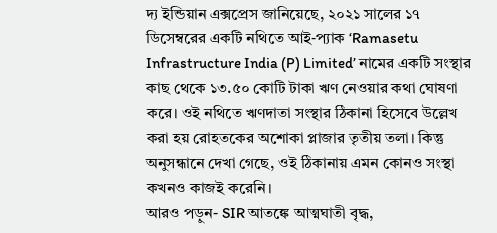দ্য ইন্ডিয়ান এক্সপ্রেস জানিয়েছে, ২০২১ সালের ১৭ ডিসেম্বরের একটি নথিতে আই-প্যাক ‘Ramasetu Infrastructure India (P) Limited’ নামের একটি সংস্থার কাছ থেকে ১৩.৫০ কোটি টাকা ঋণ নেওয়ার কথা ঘোষণা করে। ওই নথিতে ঋণদাতা সংস্থার ঠিকানা হিসেবে উল্লেখ করা হয় রোহতকের অশোকা প্লাজার তৃতীয় তলা। কিন্তু অনুসন্ধানে দেখা গেছে, ওই ঠিকানায় এমন কোনও সংস্থা কখনও কাজই করেনি।
আরও পড়ুন- SIR আতঙ্কে আত্মঘাতী বৃদ্ধ,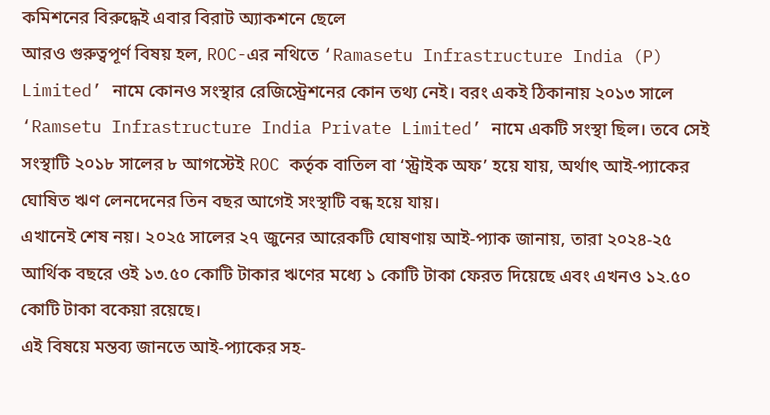কমিশনের বিরুদ্ধেই এবার বিরাট অ্যাকশনে ছেলে
আরও গুরুত্বপূর্ণ বিষয় হল, ROC-এর নথিতে ‘Ramasetu Infrastructure India (P) Limited’ নামে কোনও সংস্থার রেজিস্ট্রেশনের কোন তথ্য নেই। বরং একই ঠিকানায় ২০১৩ সালে ‘Ramsetu Infrastructure India Private Limited’ নামে একটি সংস্থা ছিল। তবে সেই সংস্থাটি ২০১৮ সালের ৮ আগস্টেই ROC কর্তৃক বাতিল বা ‘স্ট্রাইক অফ’ হয়ে যায়, অর্থাৎ আই-প্যাকের ঘোষিত ঋণ লেনদেনের তিন বছর আগেই সংস্থাটি বন্ধ হয়ে যায়।
এখানেই শেষ নয়। ২০২৫ সালের ২৭ জুনের আরেকটি ঘোষণায় আই-প্যাক জানায়, তারা ২০২৪-২৫ আর্থিক বছরে ওই ১৩.৫০ কোটি টাকার ঋণের মধ্যে ১ কোটি টাকা ফেরত দিয়েছে এবং এখনও ১২.৫০ কোটি টাকা বকেয়া রয়েছে।
এই বিষয়ে মন্তব্য জানতে আই-প্যাকের সহ-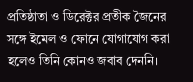প্রতিষ্ঠাতা ও ডিরেক্টর প্রতীক জৈনের সঙ্গে ইমেল ও ফোনে যোগাযোগ করা হলেও তিনি কোনও জবাব দেননি।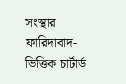সংস্থার ফারিদাবাদ-ভিত্তিক চার্টার্ড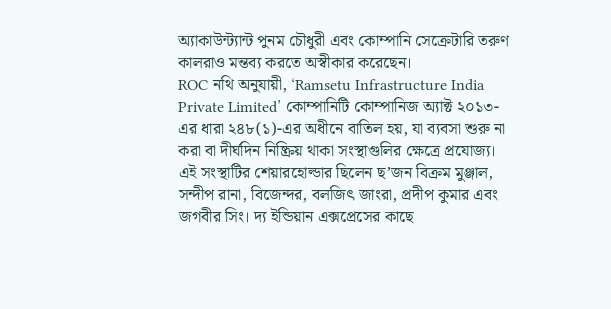অ্যাকাউন্ট্যান্ট পুনম চৌধুরী এবং কোম্পানি সেক্রেটারি তরুণ কালরাও মন্তব্য করতে অস্বীকার করেছেন।
ROC নথি অনুযায়ী, ‘Ramsetu Infrastructure India Private Limited’ কোম্পানিটি কোম্পানিজ অ্যাক্ট ২০১৩-এর ধারা ২৪৮(১)-এর অধীনে বাতিল হয়, যা ব্যবসা শুরু না করা বা দীর্ঘদিন নিষ্ক্রিয় থাকা সংস্থাগুলির ক্ষেত্রে প্রযোজ্য।
এই সংস্থাটির শেয়ারহোল্ডার ছিলেন ছ’জন বিক্রম মুঞ্জাল, সন্দীপ রানা, বিজেন্দর, বলজিৎ জাংরা, প্রদীপ কুমার এবং জগবীর সিং। দ্য ইন্ডিয়ান এক্সপ্রেসের কাছে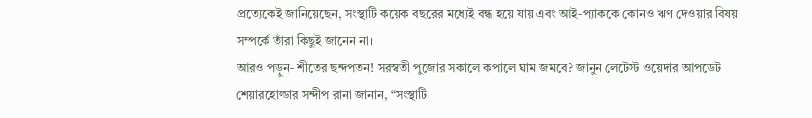প্রত্যেকেই জানিয়েছেন, সংস্থাটি কয়েক বছরের মধ্যেই বন্ধ হয়ে যায় এবং আই-প্যাককে কোনও ঋণ দেওয়ার বিষয় সম্পর্কে তাঁরা কিছুই জানেন না।
আরও পড়ুন- শীতের ছন্দপতন! সরস্বতী পুজোর সকালে কপালে ঘাম জমবে? জানুন লেটেস্ট ওয়েদার আপডেট
শেয়ারহোল্ডার সন্দীপ রানা জানান, “সংস্থাটি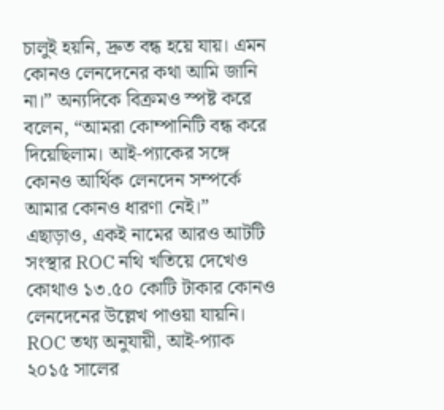চালুই হয়নি, দ্রুত বন্ধ হয়ে যায়। এমন কোনও লেনদেনের কথা আমি জানি না।” অন্যদিকে বিক্রমও স্পষ্ট করে বলেন, “আমরা কোম্পানিটি বন্ধ করে দিয়েছিলাম। আই-প্যাকের সঙ্গে কোনও আর্থিক লেনদেন সম্পর্কে আমার কোনও ধারণা নেই।”
এছাড়াও, একই নামের আরও আটটি সংস্থার ROC নথি খতিয়ে দেখেও কোথাও ১৩.৫০ কোটি টাকার কোনও লেনদেনের উল্লেখ পাওয়া যায়নি।
ROC তথ্য অনুযায়ী, আই-প্যাক ২০১৫ সালের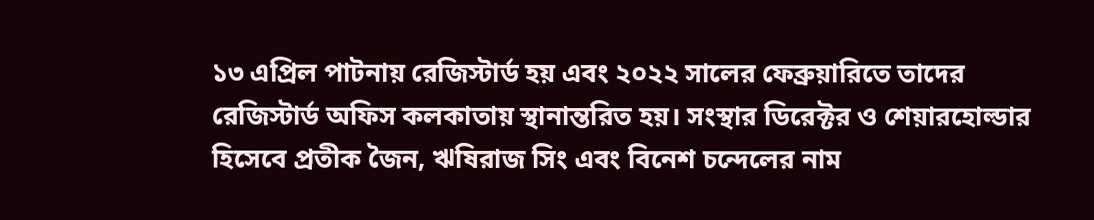১৩ এপ্রিল পাটনায় রেজিস্টার্ড হয় এবং ২০২২ সালের ফেব্রুয়ারিতে তাদের রেজিস্টার্ড অফিস কলকাতায় স্থানান্তরিত হয়। সংস্থার ডিরেক্টর ও শেয়ারহোল্ডার হিসেবে প্রতীক জৈন, ঋষিরাজ সিং এবং বিনেশ চন্দেলের নাম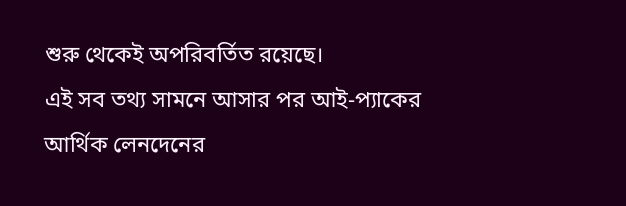শুরু থেকেই অপরিবর্তিত রয়েছে।
এই সব তথ্য সামনে আসার পর আই-প্যাকের আর্থিক লেনদেনের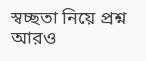স্বচ্ছতা নিয়ে প্রশ্ন আরও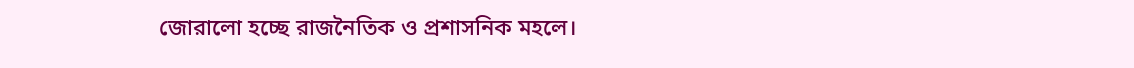জোরালো হচ্ছে রাজনৈতিক ও প্রশাসনিক মহলে।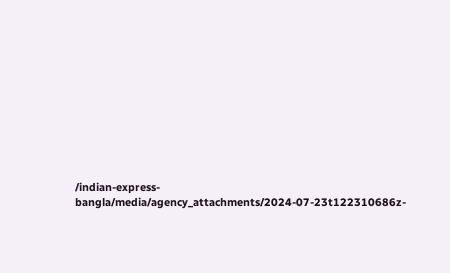/indian-express-bangla/media/agency_attachments/2024-07-23t122310686z-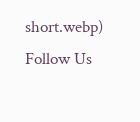short.webp)
Follow Us